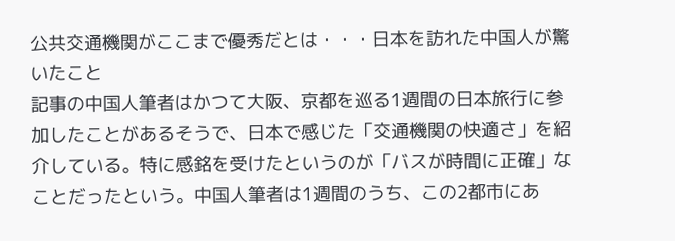公共交通機関がここまで優秀だとは・・・日本を訪れた中国人が驚いたこと
記事の中国人筆者はかつて大阪、京都を巡る1週間の日本旅行に参加したことがあるそうで、日本で感じた「交通機関の快適さ」を紹介している。特に感銘を受けたというのが「バスが時間に正確」なことだったという。中国人筆者は1週間のうち、この2都市にあ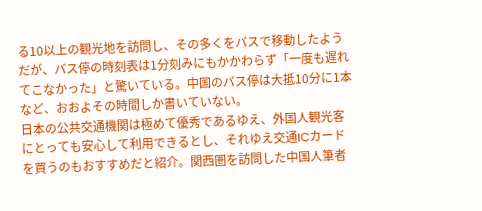る10以上の観光地を訪問し、その多くをバスで移動したようだが、バス停の時刻表は1分刻みにもかかわらず「一度も遅れてこなかった」と驚いている。中国のバス停は大抵10分に1本など、おおよその時間しか書いていない。
日本の公共交通機関は極めて優秀であるゆえ、外国人観光客にとっても安心して利用できるとし、それゆえ交通ICカードを買うのもおすすめだと紹介。関西圏を訪問した中国人筆者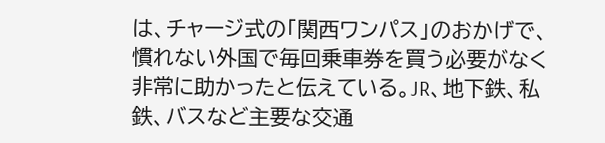は、チャージ式の「関西ワンパス」のおかげで、慣れない外国で毎回乗車券を買う必要がなく非常に助かったと伝えている。JR、地下鉄、私鉄、バスなど主要な交通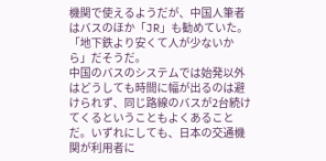機関で使えるようだが、中国人筆者はバスのほか「JR」も勧めていた。「地下鉄より安くて人が少ないから」だそうだ。
中国のバスのシステムでは始発以外はどうしても時間に幅が出るのは避けられず、同じ路線のバスが2台続けてくるということもよくあることだ。いずれにしても、日本の交通機関が利用者に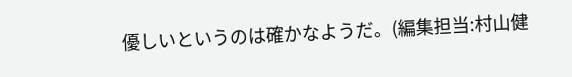優しいというのは確かなようだ。(編集担当:村山健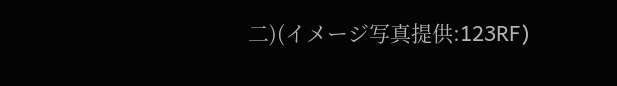二)(イメージ写真提供:123RF)